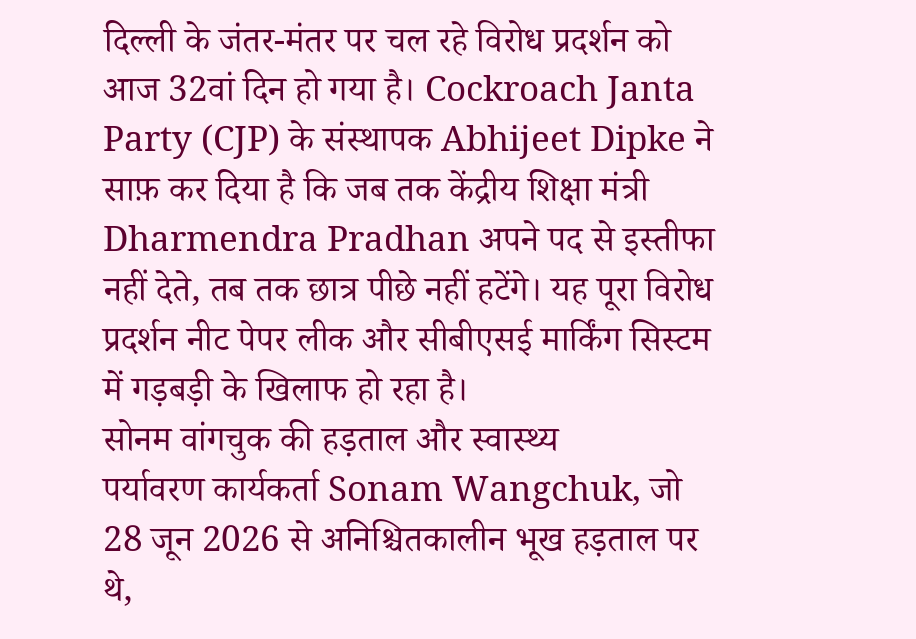दिल्ली के जंतर-मंतर पर चल रहे विरोध प्रदर्शन को आज 32वां दिन हो गया है। Cockroach Janta Party (CJP) के संस्थापक Abhijeet Dipke ने साफ़ कर दिया है कि जब तक केंद्रीय शिक्षा मंत्री Dharmendra Pradhan अपने पद से इस्तीफा नहीं देते, तब तक छात्र पीछे नहीं हटेंगे। यह पूरा विरोध प्रदर्शन नीट पेपर लीक और सीबीएसई मार्किंग सिस्टम में गड़बड़ी के खिलाफ हो रहा है।
सोनम वांगचुक की हड़ताल और स्वास्थ्य
पर्यावरण कार्यकर्ता Sonam Wangchuk, जो 28 जून 2026 से अनिश्चितकालीन भूख हड़ताल पर थे,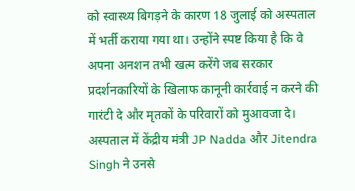को स्वास्थ्य बिगड़ने के कारण 18 जुलाई को अस्पताल में भर्ती कराया गया था। उन्होंने स्पष्ट किया है कि वे अपना अनशन तभी खत्म करेंगे जब सरकार प्रदर्शनकारियों के खिलाफ कानूनी कार्रवाई न करने की गारंटी दे और मृतकों के परिवारों को मुआवजा दे। अस्पताल में केंद्रीय मंत्री JP Nadda और Jitendra Singh ने उनसे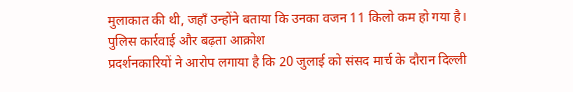मुलाकात की थी, जहाँ उन्होंने बताया कि उनका वजन 11 किलो कम हो गया है।
पुलिस कार्रवाई और बढ़ता आक्रोश
प्रदर्शनकारियों ने आरोप लगाया है कि 20 जुलाई को संसद मार्च के दौरान दिल्ली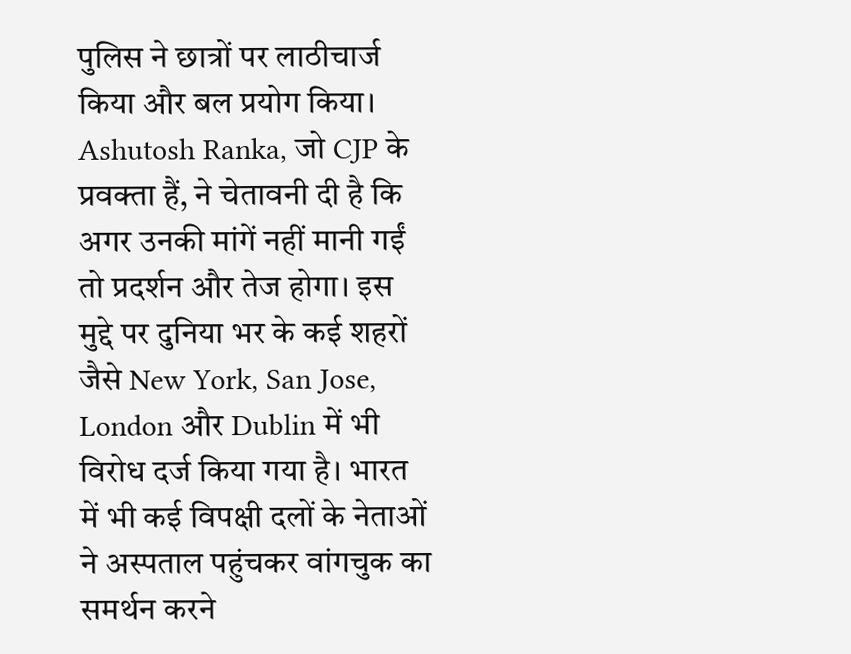पुलिस ने छात्रों पर लाठीचार्ज किया और बल प्रयोग किया। Ashutosh Ranka, जो CJP के प्रवक्ता हैं, ने चेतावनी दी है कि अगर उनकी मांगें नहीं मानी गईं तो प्रदर्शन और तेज होगा। इस मुद्दे पर दुनिया भर के कई शहरों जैसे New York, San Jose, London और Dublin में भी विरोध दर्ज किया गया है। भारत में भी कई विपक्षी दलों के नेताओं ने अस्पताल पहुंचकर वांगचुक का समर्थन करने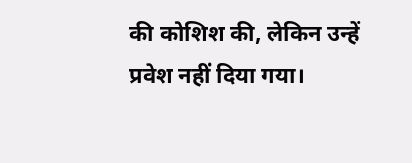की कोशिश की, लेकिन उन्हें प्रवेश नहीं दिया गया।